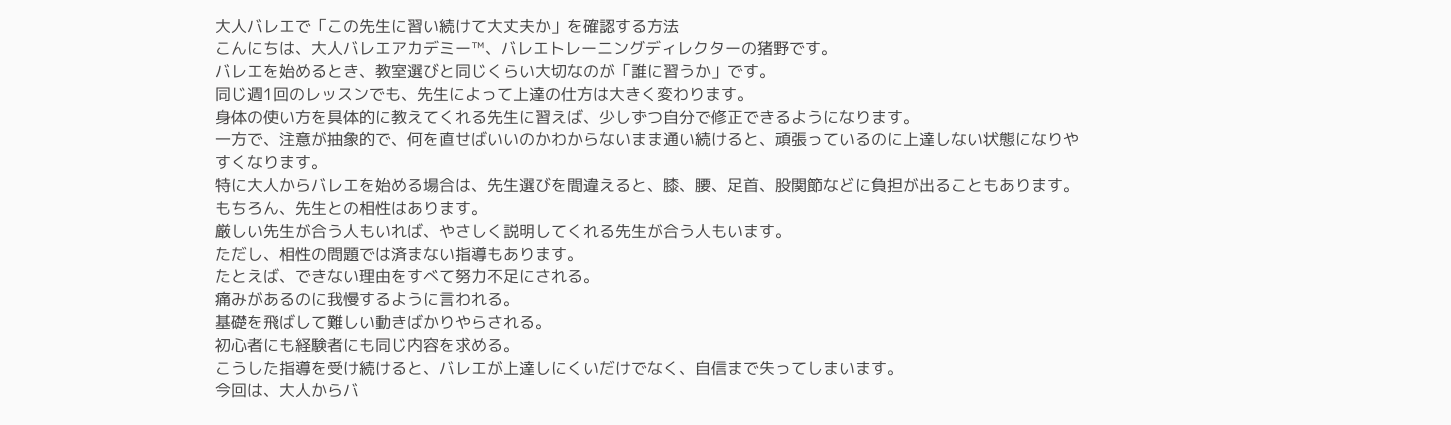大人バレエで「この先生に習い続けて大丈夫か」を確認する方法
こんにちは、大人バレエアカデミー™、バレエトレーニングディレクターの猪野です。
バレエを始めるとき、教室選びと同じくらい大切なのが「誰に習うか」です。
同じ週1回のレッスンでも、先生によって上達の仕方は大きく変わります。
身体の使い方を具体的に教えてくれる先生に習えば、少しずつ自分で修正できるようになります。
一方で、注意が抽象的で、何を直せばいいのかわからないまま通い続けると、頑張っているのに上達しない状態になりやすくなります。
特に大人からバレエを始める場合は、先生選びを間違えると、膝、腰、足首、股関節などに負担が出ることもあります。
もちろん、先生との相性はあります。
厳しい先生が合う人もいれば、やさしく説明してくれる先生が合う人もいます。
ただし、相性の問題では済まない指導もあります。
たとえば、できない理由をすべて努力不足にされる。
痛みがあるのに我慢するように言われる。
基礎を飛ばして難しい動きばかりやらされる。
初心者にも経験者にも同じ内容を求める。
こうした指導を受け続けると、バレエが上達しにくいだけでなく、自信まで失ってしまいます。
今回は、大人からバ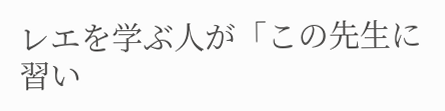レエを学ぶ人が「この先生に習い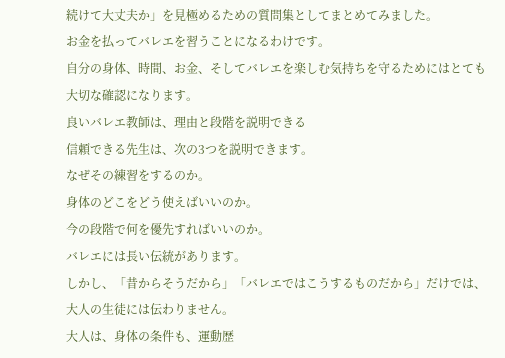続けて大丈夫か」を見極めるための質問集としてまとめてみました。
お金を払ってバレエを習うことになるわけです。
自分の身体、時間、お金、そしてバレエを楽しむ気持ちを守るためにはとても大切な確認になります。
良いバレエ教師は、理由と段階を説明できる
信頼できる先生は、次の3つを説明できます。
なぜその練習をするのか。
身体のどこをどう使えばいいのか。
今の段階で何を優先すればいいのか。
バレエには長い伝統があります。
しかし、「昔からそうだから」「バレエではこうするものだから」だけでは、大人の生徒には伝わりません。
大人は、身体の条件も、運動歴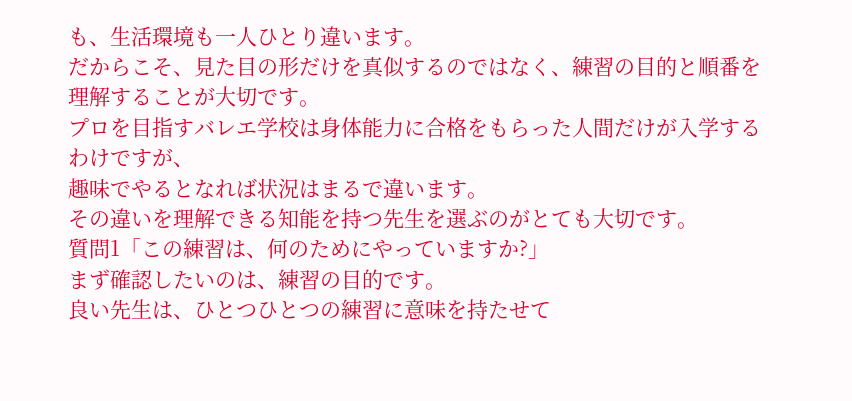も、生活環境も一人ひとり違います。
だからこそ、見た目の形だけを真似するのではなく、練習の目的と順番を理解することが大切です。
プロを目指すバレエ学校は身体能力に合格をもらった人間だけが入学するわけですが、
趣味でやるとなれば状況はまるで違います。
その違いを理解できる知能を持つ先生を選ぶのがとても大切です。
質問1「この練習は、何のためにやっていますか?」
まず確認したいのは、練習の目的です。
良い先生は、ひとつひとつの練習に意味を持たせて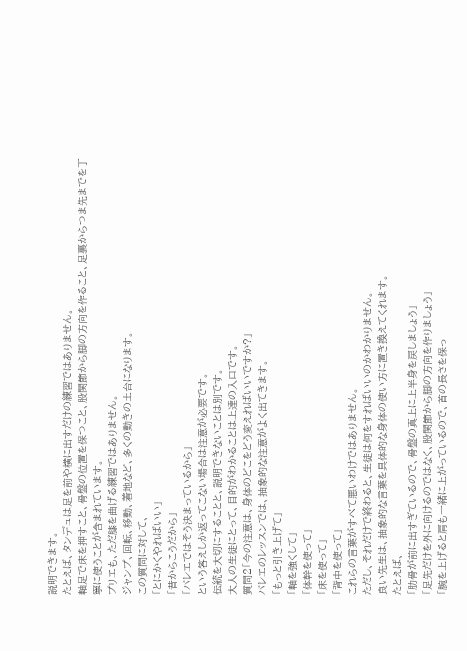説明できます。
たとえば、タンデュは足を前や横に出すだけの練習ではありません。
軸足で床を押すこと、骨盤の位置を保つこと、股関節から脚の方向を作ること、足裏からつま先までを丁寧に使うことが含まれています。
プリエも、ただ膝を曲げる練習ではありません。
ジャンプ、回転、移動、着地など、多くの動きの土台になります。
この質問に対して、
「とにかくやればいい」
「昔からこうだから」
「バレエではそう決まっているから」
という答えしか返ってこない場合は注意が必要です。
伝統を大切にすることと、説明できないことは別です。
大人の生徒にとって、目的がわかることは上達の入口です。
質問2「今の注意は、身体のどこをどう変えればいいですか?」
バレエのレッスンでは、抽象的な注意がよく出てきます。
「もっと引き上げて」
「軸を強くして」
「体幹を使って」
「床を使って」
「背中を使って」
これらの言葉がすべて悪いわけではありません。
ただし、それだけで終わると、生徒は何をすればいいのかわかりません。
良い先生は、抽象的な言葉を具体的な身体の使い方に置き換えてくれます。
たとえば、
「肋骨が前に出すぎているので、骨盤の真上に上半身を戻しましょう」
「足先だけを外に向けるのではなく、股関節から脚の方向を作りましょう」
「腕を上げると肩も一緒に上がっているので、首の長さを保っ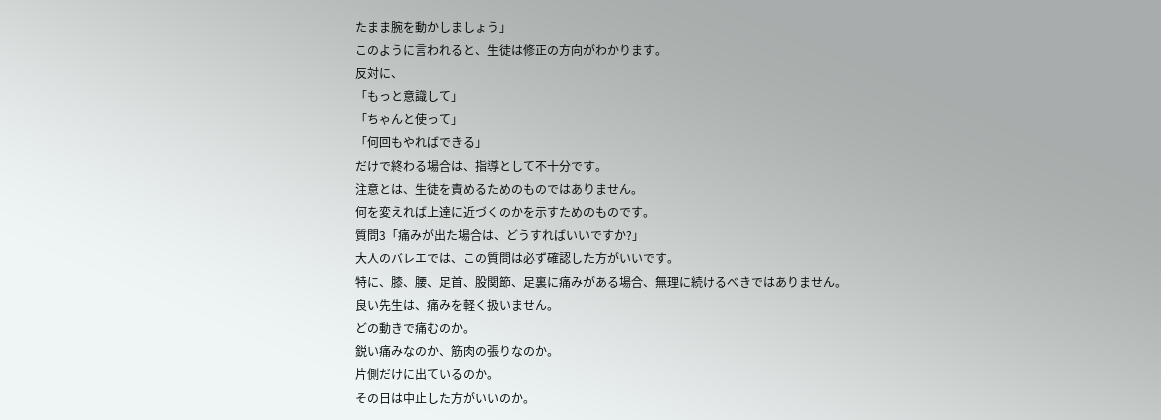たまま腕を動かしましょう」
このように言われると、生徒は修正の方向がわかります。
反対に、
「もっと意識して」
「ちゃんと使って」
「何回もやればできる」
だけで終わる場合は、指導として不十分です。
注意とは、生徒を責めるためのものではありません。
何を変えれば上達に近づくのかを示すためのものです。
質問3「痛みが出た場合は、どうすればいいですか?」
大人のバレエでは、この質問は必ず確認した方がいいです。
特に、膝、腰、足首、股関節、足裏に痛みがある場合、無理に続けるべきではありません。
良い先生は、痛みを軽く扱いません。
どの動きで痛むのか。
鋭い痛みなのか、筋肉の張りなのか。
片側だけに出ているのか。
その日は中止した方がいいのか。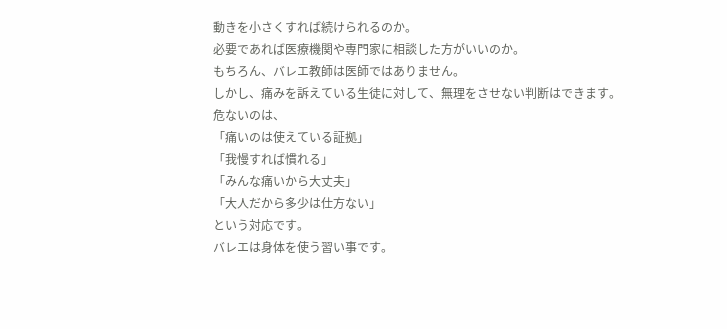動きを小さくすれば続けられるのか。
必要であれば医療機関や専門家に相談した方がいいのか。
もちろん、バレエ教師は医師ではありません。
しかし、痛みを訴えている生徒に対して、無理をさせない判断はできます。
危ないのは、
「痛いのは使えている証拠」
「我慢すれば慣れる」
「みんな痛いから大丈夫」
「大人だから多少は仕方ない」
という対応です。
バレエは身体を使う習い事です。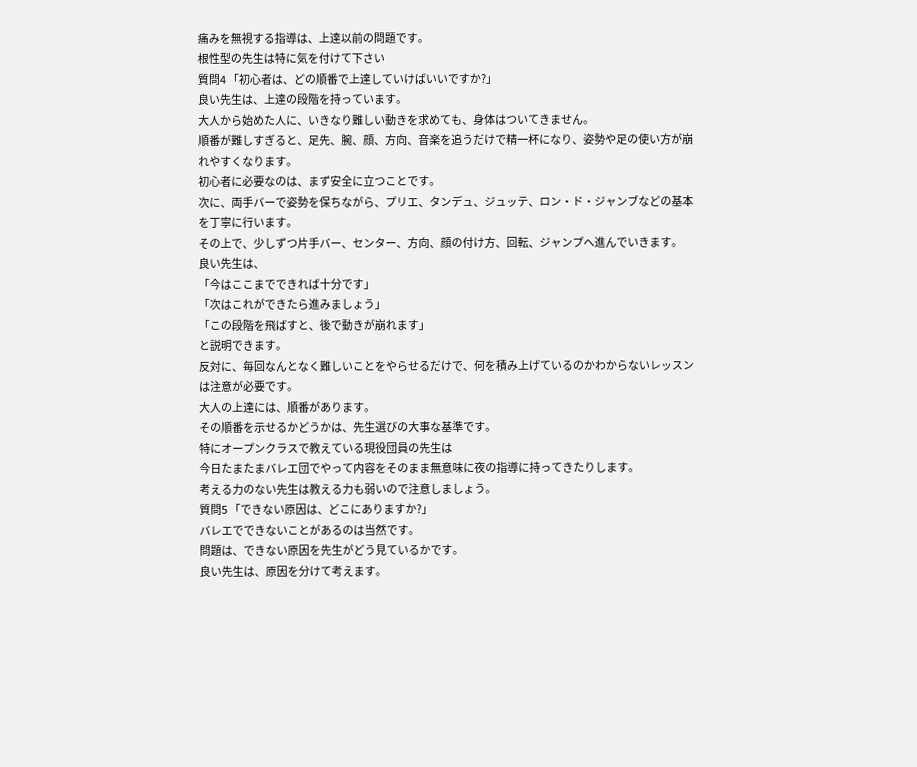痛みを無視する指導は、上達以前の問題です。
根性型の先生は特に気を付けて下さい
質問4 「初心者は、どの順番で上達していけばいいですか?」
良い先生は、上達の段階を持っています。
大人から始めた人に、いきなり難しい動きを求めても、身体はついてきません。
順番が難しすぎると、足先、腕、顔、方向、音楽を追うだけで精一杯になり、姿勢や足の使い方が崩れやすくなります。
初心者に必要なのは、まず安全に立つことです。
次に、両手バーで姿勢を保ちながら、プリエ、タンデュ、ジュッテ、ロン・ド・ジャンブなどの基本を丁寧に行います。
その上で、少しずつ片手バー、センター、方向、顔の付け方、回転、ジャンプへ進んでいきます。
良い先生は、
「今はここまでできれば十分です」
「次はこれができたら進みましょう」
「この段階を飛ばすと、後で動きが崩れます」
と説明できます。
反対に、毎回なんとなく難しいことをやらせるだけで、何を積み上げているのかわからないレッスンは注意が必要です。
大人の上達には、順番があります。
その順番を示せるかどうかは、先生選びの大事な基準です。
特にオープンクラスで教えている現役団員の先生は
今日たまたまバレエ団でやって内容をそのまま無意味に夜の指導に持ってきたりします。
考える力のない先生は教える力も弱いので注意しましょう。
質問5 「できない原因は、どこにありますか?」
バレエでできないことがあるのは当然です。
問題は、できない原因を先生がどう見ているかです。
良い先生は、原因を分けて考えます。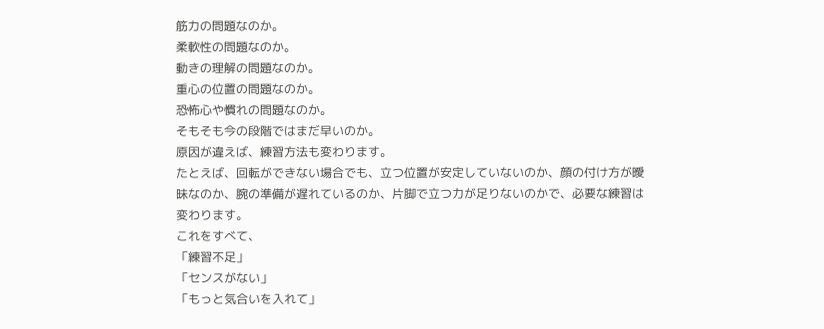筋力の問題なのか。
柔軟性の問題なのか。
動きの理解の問題なのか。
重心の位置の問題なのか。
恐怖心や慣れの問題なのか。
そもそも今の段階ではまだ早いのか。
原因が違えば、練習方法も変わります。
たとえば、回転ができない場合でも、立つ位置が安定していないのか、顔の付け方が曖昧なのか、腕の準備が遅れているのか、片脚で立つ力が足りないのかで、必要な練習は変わります。
これをすべて、
「練習不足」
「センスがない」
「もっと気合いを入れて」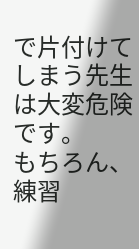で片付けてしまう先生は大変危険です。
もちろん、練習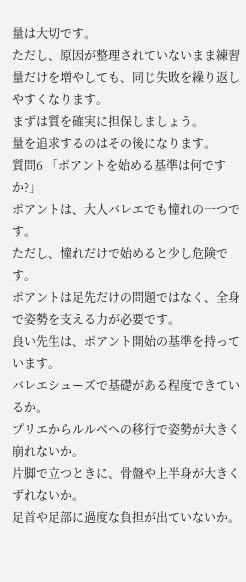量は大切です。
ただし、原因が整理されていないまま練習量だけを増やしても、同じ失敗を繰り返しやすくなります。
まずは質を確実に担保しましょう。
量を追求するのはその後になります。
質問6 「ポアントを始める基準は何ですか?」
ポアントは、大人バレエでも憧れの一つです。
ただし、憧れだけで始めると少し危険です。
ポアントは足先だけの問題ではなく、全身で姿勢を支える力が必要です。
良い先生は、ポアント開始の基準を持っています。
バレエシューズで基礎がある程度できているか。
プリエからルルベへの移行で姿勢が大きく崩れないか。
片脚で立つときに、骨盤や上半身が大きくずれないか。
足首や足部に過度な負担が出ていないか。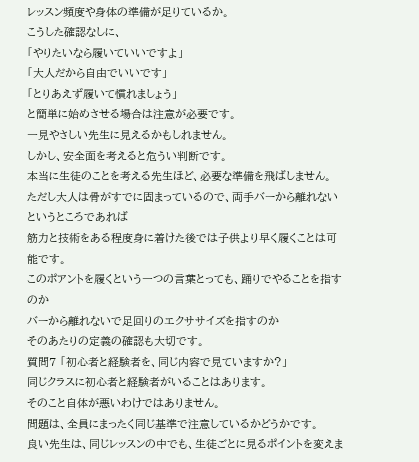レッスン頻度や身体の準備が足りているか。
こうした確認なしに、
「やりたいなら履いていいですよ」
「大人だから自由でいいです」
「とりあえず履いて慣れましょう」
と簡単に始めさせる場合は注意が必要です。
一見やさしい先生に見えるかもしれません。
しかし、安全面を考えると危うい判断です。
本当に生徒のことを考える先生ほど、必要な準備を飛ばしません。
ただし大人は骨がすでに固まっているので、両手バーから離れないというところであれば
筋力と技術をある程度身に着けた後では子供より早く履くことは可能です。
このポアントを履くという一つの言葉とっても、踊りでやることを指すのか
バーから離れないで足回りのエクササイズを指すのか
そのあたりの定義の確認も大切です。
質問7 「初心者と経験者を、同じ内容で見ていますか?」
同じクラスに初心者と経験者がいることはあります。
そのこと自体が悪いわけではありません。
問題は、全員にまったく同じ基準で注意しているかどうかです。
良い先生は、同じレッスンの中でも、生徒ごとに見るポイントを変えま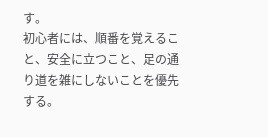す。
初心者には、順番を覚えること、安全に立つこと、足の通り道を雑にしないことを優先する。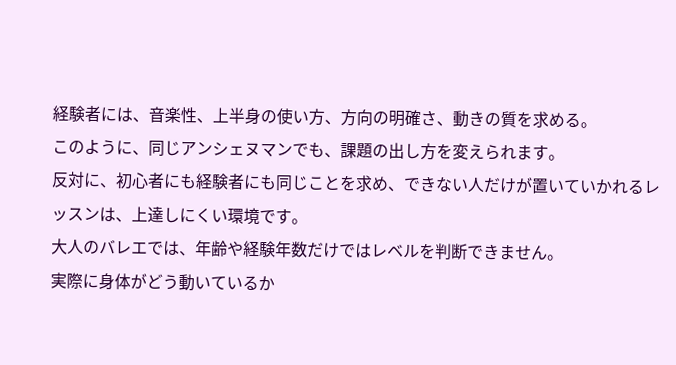経験者には、音楽性、上半身の使い方、方向の明確さ、動きの質を求める。
このように、同じアンシェヌマンでも、課題の出し方を変えられます。
反対に、初心者にも経験者にも同じことを求め、できない人だけが置いていかれるレッスンは、上達しにくい環境です。
大人のバレエでは、年齢や経験年数だけではレベルを判断できません。
実際に身体がどう動いているか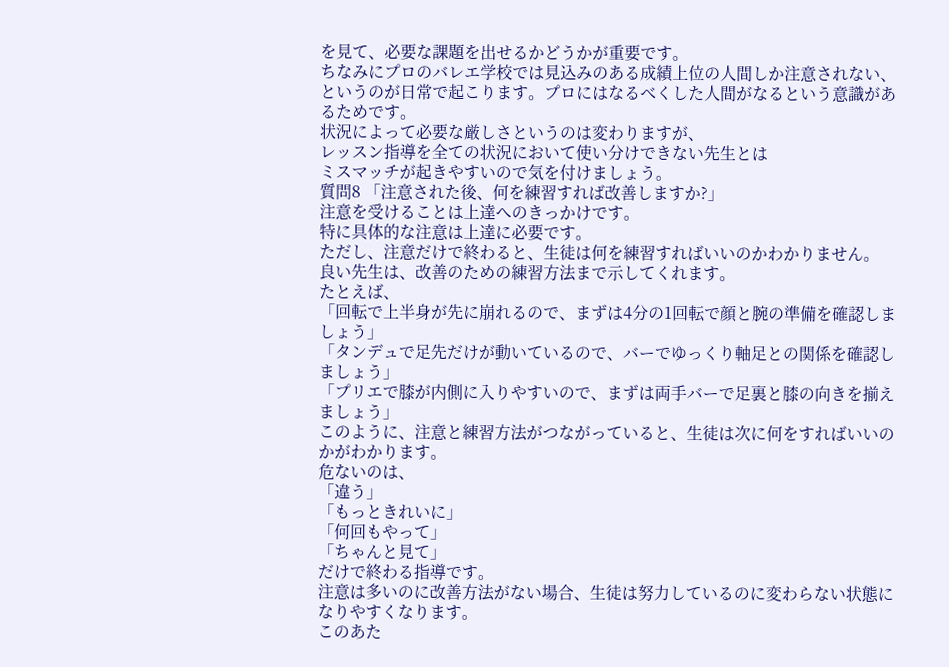を見て、必要な課題を出せるかどうかが重要です。
ちなみにプロのバレエ学校では見込みのある成績上位の人間しか注意されない、というのが日常で起こります。プロにはなるべくした人間がなるという意識があるためです。
状況によって必要な厳しさというのは変わりますが、
レッスン指導を全ての状況において使い分けできない先生とは
ミスマッチが起きやすいので気を付けましょう。
質問8 「注意された後、何を練習すれば改善しますか?」
注意を受けることは上達へのきっかけです。
特に具体的な注意は上達に必要です。
ただし、注意だけで終わると、生徒は何を練習すればいいのかわかりません。
良い先生は、改善のための練習方法まで示してくれます。
たとえば、
「回転で上半身が先に崩れるので、まずは4分の1回転で顔と腕の準備を確認しましょう」
「タンデュで足先だけが動いているので、バーでゆっくり軸足との関係を確認しましょう」
「プリエで膝が内側に入りやすいので、まずは両手バーで足裏と膝の向きを揃えましょう」
このように、注意と練習方法がつながっていると、生徒は次に何をすればいいのかがわかります。
危ないのは、
「違う」
「もっときれいに」
「何回もやって」
「ちゃんと見て」
だけで終わる指導です。
注意は多いのに改善方法がない場合、生徒は努力しているのに変わらない状態になりやすくなります。
このあた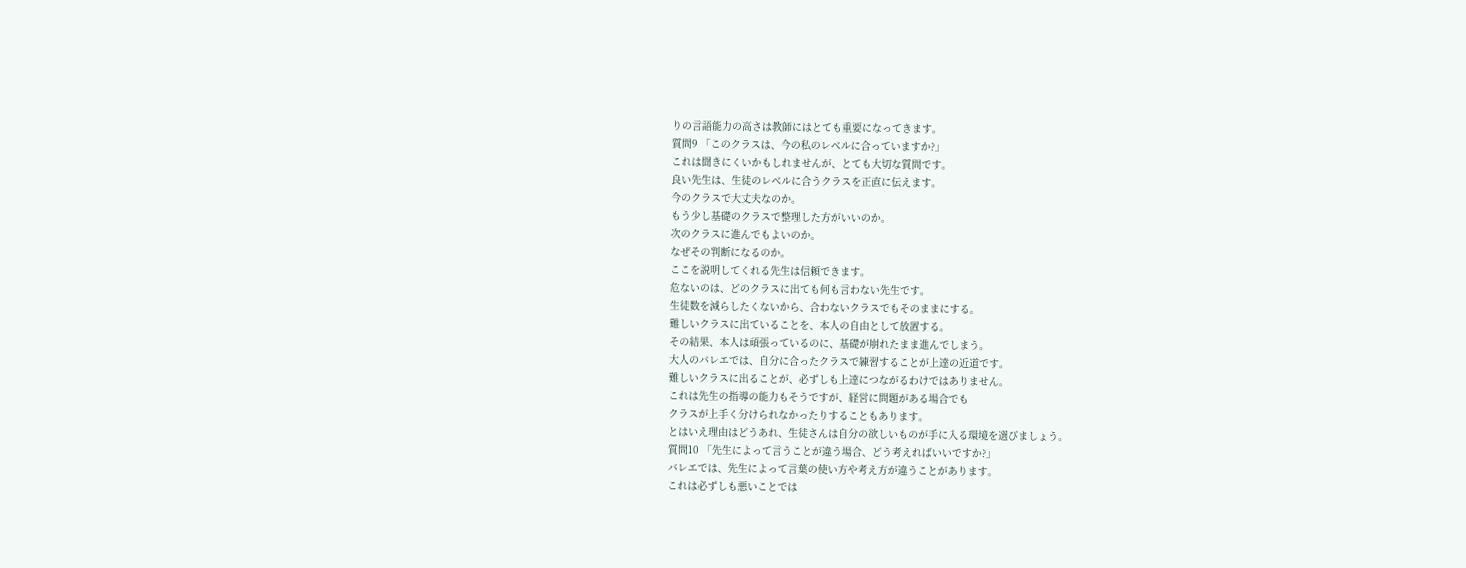りの言語能力の高さは教師にはとても重要になってきます。
質問9 「このクラスは、今の私のレベルに合っていますか?」
これは聞きにくいかもしれませんが、とても大切な質問です。
良い先生は、生徒のレベルに合うクラスを正直に伝えます。
今のクラスで大丈夫なのか。
もう少し基礎のクラスで整理した方がいいのか。
次のクラスに進んでもよいのか。
なぜその判断になるのか。
ここを説明してくれる先生は信頼できます。
危ないのは、どのクラスに出ても何も言わない先生です。
生徒数を減らしたくないから、合わないクラスでもそのままにする。
難しいクラスに出ていることを、本人の自由として放置する。
その結果、本人は頑張っているのに、基礎が崩れたまま進んでしまう。
大人のバレエでは、自分に合ったクラスで練習することが上達の近道です。
難しいクラスに出ることが、必ずしも上達につながるわけではありません。
これは先生の指導の能力もそうですが、経営に問題がある場合でも
クラスが上手く分けられなかったりすることもあります。
とはいえ理由はどうあれ、生徒さんは自分の欲しいものが手に入る環境を選びましょう。
質問10 「先生によって言うことが違う場合、どう考えればいいですか?」
バレエでは、先生によって言葉の使い方や考え方が違うことがあります。
これは必ずしも悪いことでは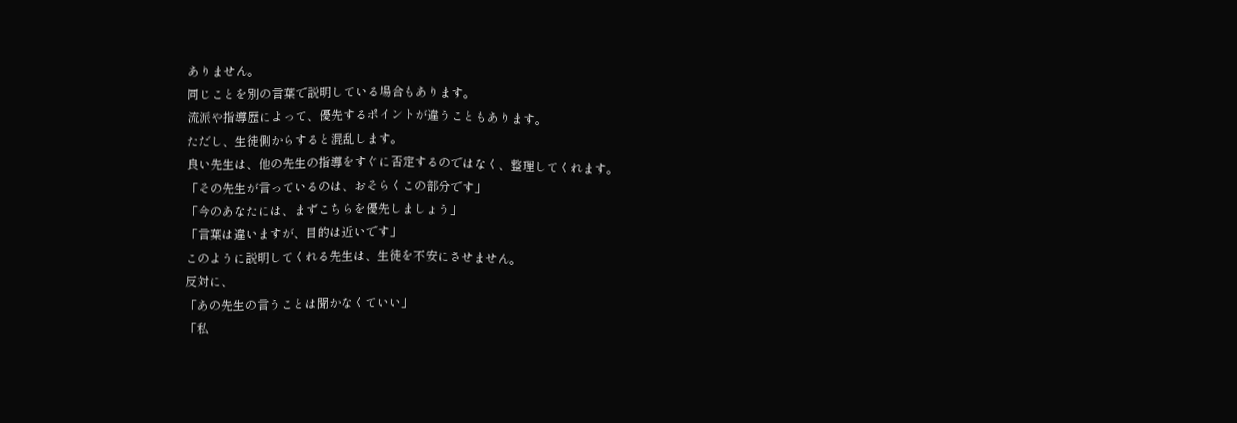ありません。
同じことを別の言葉で説明している場合もあります。
流派や指導歴によって、優先するポイントが違うこともあります。
ただし、生徒側からすると混乱します。
良い先生は、他の先生の指導をすぐに否定するのではなく、整理してくれます。
「その先生が言っているのは、おそらくこの部分です」
「今のあなたには、まずこちらを優先しましょう」
「言葉は違いますが、目的は近いです」
このように説明してくれる先生は、生徒を不安にさせません。
反対に、
「あの先生の言うことは聞かなくていい」
「私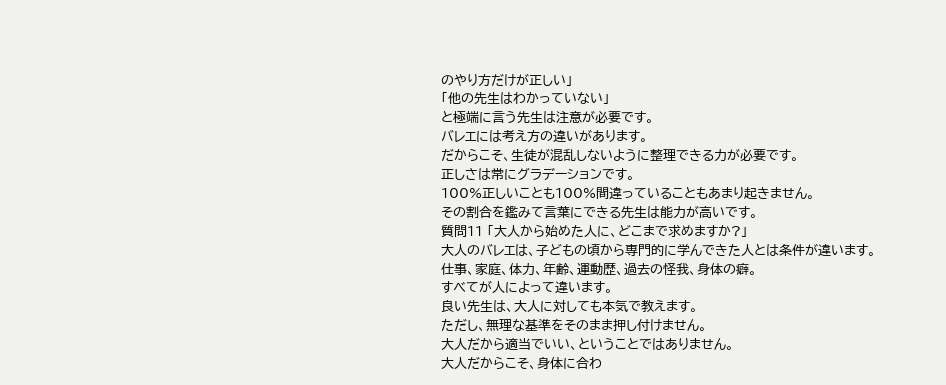のやり方だけが正しい」
「他の先生はわかっていない」
と極端に言う先生は注意が必要です。
バレエには考え方の違いがあります。
だからこそ、生徒が混乱しないように整理できる力が必要です。
正しさは常にグラデーションです。
100%正しいことも100%間違っていることもあまり起きません。
その割合を鑑みて言葉にできる先生は能力が高いです。
質問11 「大人から始めた人に、どこまで求めますか?」
大人のバレエは、子どもの頃から専門的に学んできた人とは条件が違います。
仕事、家庭、体力、年齢、運動歴、過去の怪我、身体の癖。
すべてが人によって違います。
良い先生は、大人に対しても本気で教えます。
ただし、無理な基準をそのまま押し付けません。
大人だから適当でいい、ということではありません。
大人だからこそ、身体に合わ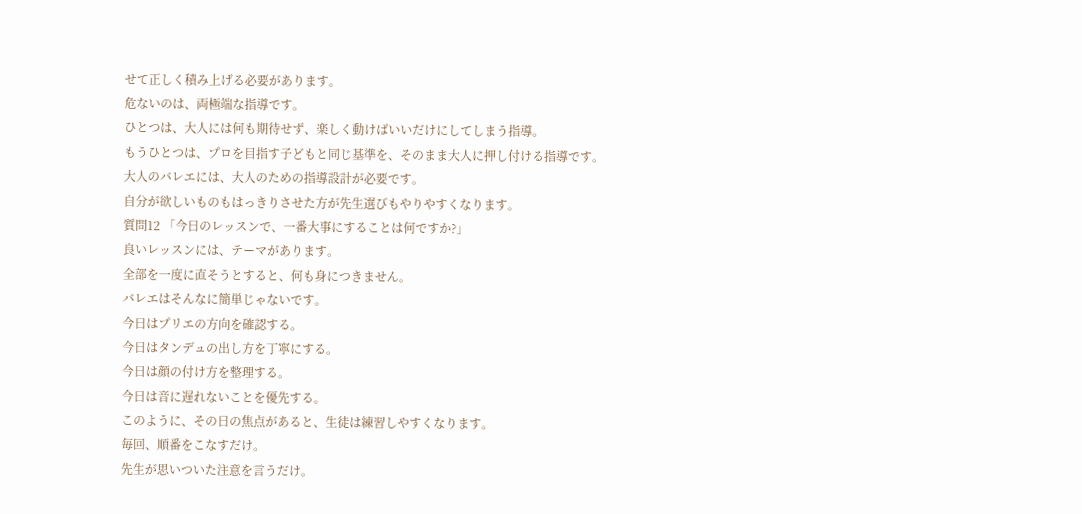せて正しく積み上げる必要があります。
危ないのは、両極端な指導です。
ひとつは、大人には何も期待せず、楽しく動けばいいだけにしてしまう指導。
もうひとつは、プロを目指す子どもと同じ基準を、そのまま大人に押し付ける指導です。
大人のバレエには、大人のための指導設計が必要です。
自分が欲しいものもはっきりさせた方が先生選びもやりやすくなります。
質問12 「今日のレッスンで、一番大事にすることは何ですか?」
良いレッスンには、テーマがあります。
全部を一度に直そうとすると、何も身につきません。
バレエはそんなに簡単じゃないです。
今日はプリエの方向を確認する。
今日はタンデュの出し方を丁寧にする。
今日は顔の付け方を整理する。
今日は音に遅れないことを優先する。
このように、その日の焦点があると、生徒は練習しやすくなります。
毎回、順番をこなすだけ。
先生が思いついた注意を言うだけ。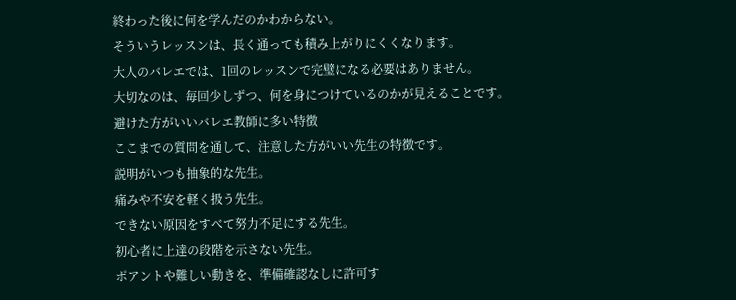終わった後に何を学んだのかわからない。
そういうレッスンは、長く通っても積み上がりにくくなります。
大人のバレエでは、1回のレッスンで完璧になる必要はありません。
大切なのは、毎回少しずつ、何を身につけているのかが見えることです。
避けた方がいいバレエ教師に多い特徴
ここまでの質問を通して、注意した方がいい先生の特徴です。
説明がいつも抽象的な先生。
痛みや不安を軽く扱う先生。
できない原因をすべて努力不足にする先生。
初心者に上達の段階を示さない先生。
ポアントや難しい動きを、準備確認なしに許可す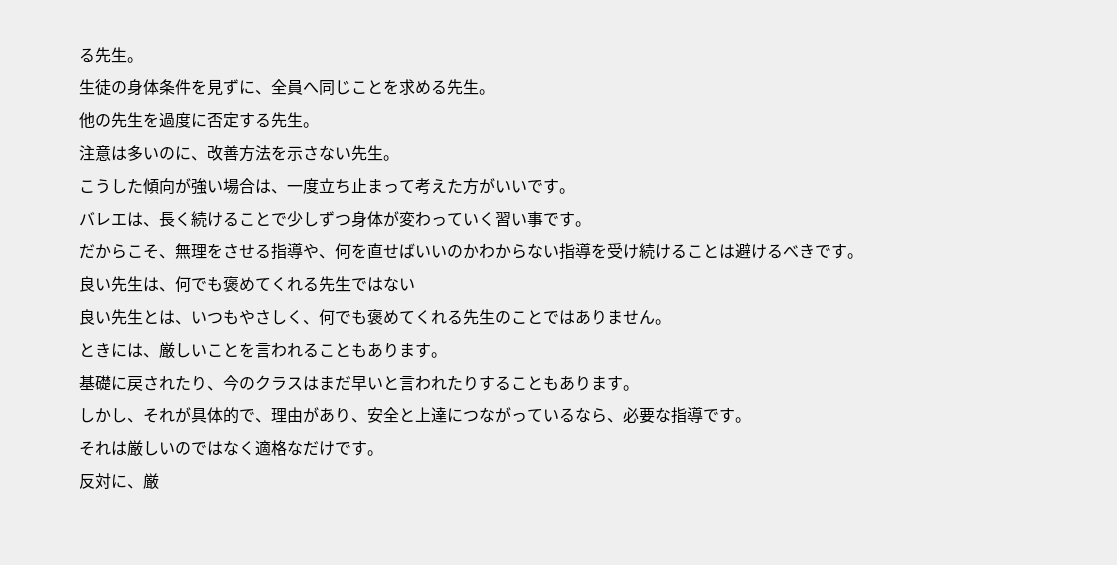る先生。
生徒の身体条件を見ずに、全員へ同じことを求める先生。
他の先生を過度に否定する先生。
注意は多いのに、改善方法を示さない先生。
こうした傾向が強い場合は、一度立ち止まって考えた方がいいです。
バレエは、長く続けることで少しずつ身体が変わっていく習い事です。
だからこそ、無理をさせる指導や、何を直せばいいのかわからない指導を受け続けることは避けるべきです。
良い先生は、何でも褒めてくれる先生ではない
良い先生とは、いつもやさしく、何でも褒めてくれる先生のことではありません。
ときには、厳しいことを言われることもあります。
基礎に戻されたり、今のクラスはまだ早いと言われたりすることもあります。
しかし、それが具体的で、理由があり、安全と上達につながっているなら、必要な指導です。
それは厳しいのではなく適格なだけです。
反対に、厳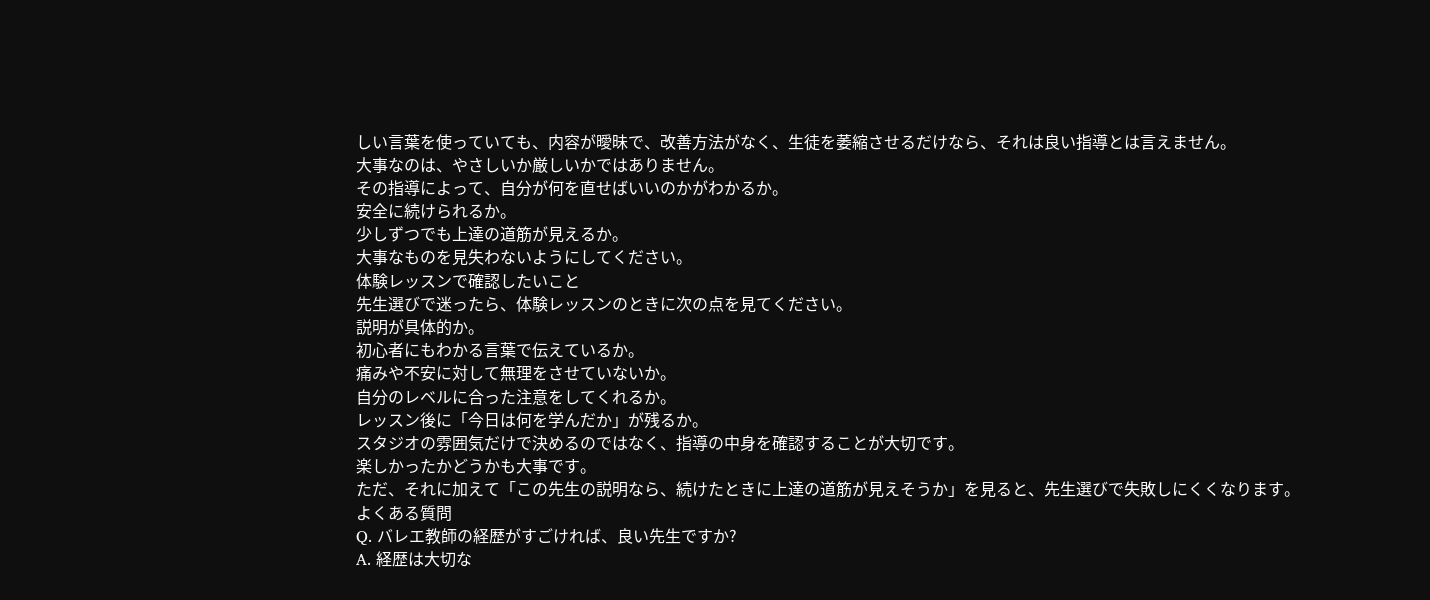しい言葉を使っていても、内容が曖昧で、改善方法がなく、生徒を萎縮させるだけなら、それは良い指導とは言えません。
大事なのは、やさしいか厳しいかではありません。
その指導によって、自分が何を直せばいいのかがわかるか。
安全に続けられるか。
少しずつでも上達の道筋が見えるか。
大事なものを見失わないようにしてください。
体験レッスンで確認したいこと
先生選びで迷ったら、体験レッスンのときに次の点を見てください。
説明が具体的か。
初心者にもわかる言葉で伝えているか。
痛みや不安に対して無理をさせていないか。
自分のレベルに合った注意をしてくれるか。
レッスン後に「今日は何を学んだか」が残るか。
スタジオの雰囲気だけで決めるのではなく、指導の中身を確認することが大切です。
楽しかったかどうかも大事です。
ただ、それに加えて「この先生の説明なら、続けたときに上達の道筋が見えそうか」を見ると、先生選びで失敗しにくくなります。
よくある質問
Q. バレエ教師の経歴がすごければ、良い先生ですか?
A. 経歴は大切な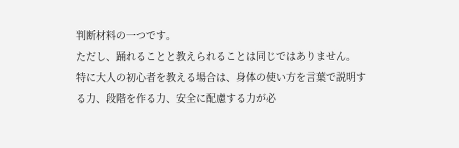判断材料の一つです。
ただし、踊れることと教えられることは同じではありません。
特に大人の初心者を教える場合は、身体の使い方を言葉で説明する力、段階を作る力、安全に配慮する力が必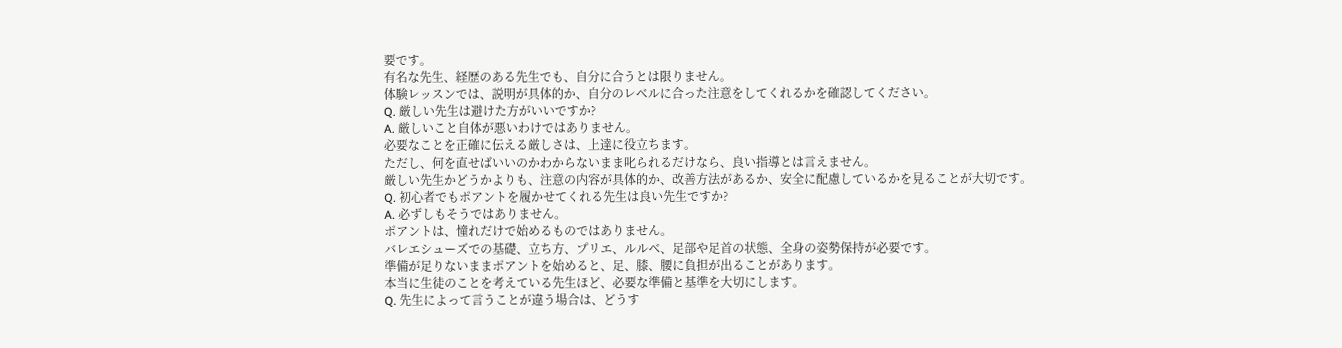要です。
有名な先生、経歴のある先生でも、自分に合うとは限りません。
体験レッスンでは、説明が具体的か、自分のレベルに合った注意をしてくれるかを確認してください。
Q. 厳しい先生は避けた方がいいですか?
A. 厳しいこと自体が悪いわけではありません。
必要なことを正確に伝える厳しさは、上達に役立ちます。
ただし、何を直せばいいのかわからないまま叱られるだけなら、良い指導とは言えません。
厳しい先生かどうかよりも、注意の内容が具体的か、改善方法があるか、安全に配慮しているかを見ることが大切です。
Q. 初心者でもポアントを履かせてくれる先生は良い先生ですか?
A. 必ずしもそうではありません。
ポアントは、憧れだけで始めるものではありません。
バレエシューズでの基礎、立ち方、プリエ、ルルベ、足部や足首の状態、全身の姿勢保持が必要です。
準備が足りないままポアントを始めると、足、膝、腰に負担が出ることがあります。
本当に生徒のことを考えている先生ほど、必要な準備と基準を大切にします。
Q. 先生によって言うことが違う場合は、どうす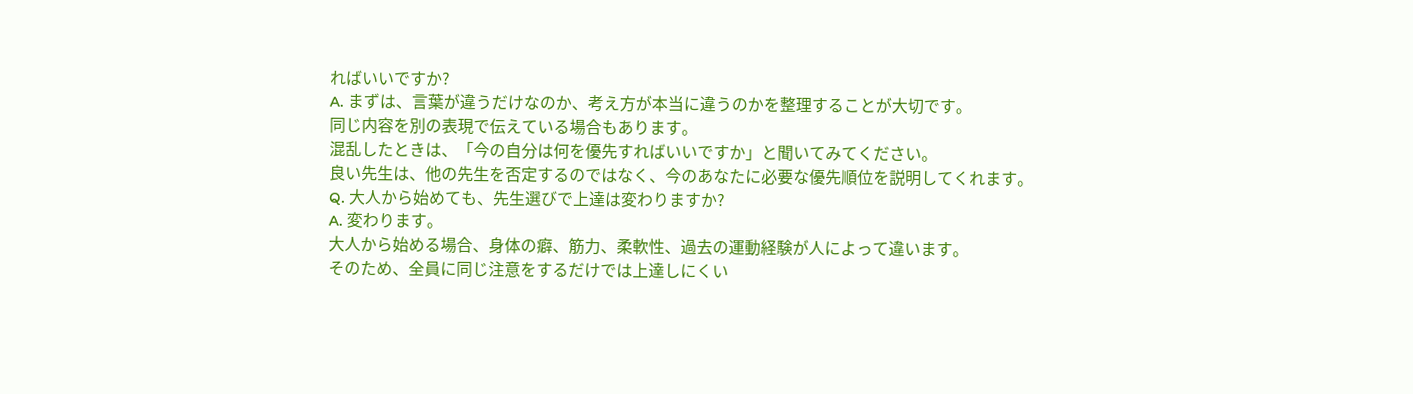ればいいですか?
A. まずは、言葉が違うだけなのか、考え方が本当に違うのかを整理することが大切です。
同じ内容を別の表現で伝えている場合もあります。
混乱したときは、「今の自分は何を優先すればいいですか」と聞いてみてください。
良い先生は、他の先生を否定するのではなく、今のあなたに必要な優先順位を説明してくれます。
Q. 大人から始めても、先生選びで上達は変わりますか?
A. 変わります。
大人から始める場合、身体の癖、筋力、柔軟性、過去の運動経験が人によって違います。
そのため、全員に同じ注意をするだけでは上達しにくい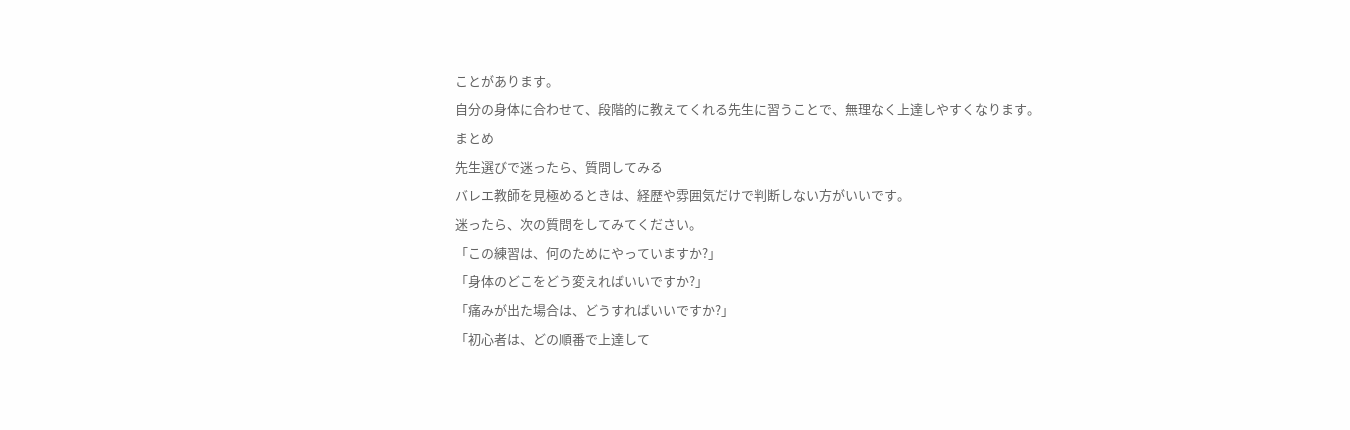ことがあります。
自分の身体に合わせて、段階的に教えてくれる先生に習うことで、無理なく上達しやすくなります。
まとめ
先生選びで迷ったら、質問してみる
バレエ教師を見極めるときは、経歴や雰囲気だけで判断しない方がいいです。
迷ったら、次の質問をしてみてください。
「この練習は、何のためにやっていますか?」
「身体のどこをどう変えればいいですか?」
「痛みが出た場合は、どうすればいいですか?」
「初心者は、どの順番で上達して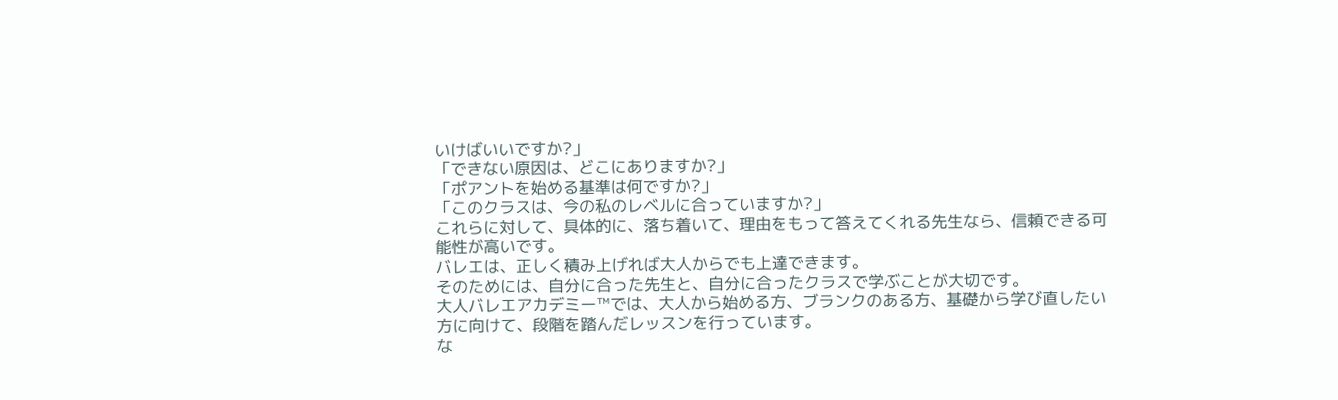いけばいいですか?」
「できない原因は、どこにありますか?」
「ポアントを始める基準は何ですか?」
「このクラスは、今の私のレベルに合っていますか?」
これらに対して、具体的に、落ち着いて、理由をもって答えてくれる先生なら、信頼できる可能性が高いです。
バレエは、正しく積み上げれば大人からでも上達できます。
そのためには、自分に合った先生と、自分に合ったクラスで学ぶことが大切です。
大人バレエアカデミー™では、大人から始める方、ブランクのある方、基礎から学び直したい方に向けて、段階を踏んだレッスンを行っています。
な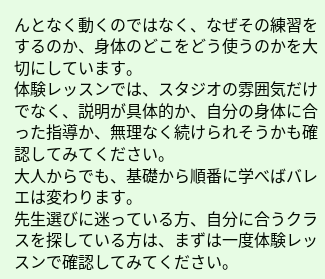んとなく動くのではなく、なぜその練習をするのか、身体のどこをどう使うのかを大切にしています。
体験レッスンでは、スタジオの雰囲気だけでなく、説明が具体的か、自分の身体に合った指導か、無理なく続けられそうかも確認してみてください。
大人からでも、基礎から順番に学べばバレエは変わります。
先生選びに迷っている方、自分に合うクラスを探している方は、まずは一度体験レッスンで確認してみてください。